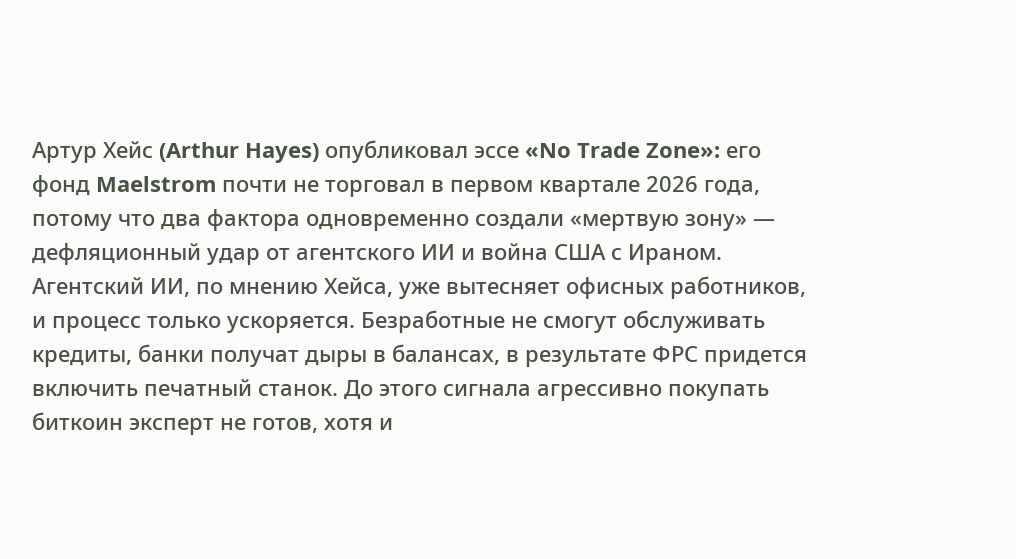Артур Хейс (Arthur Hayes) опубликовал эссе «No Trade Zone»: его фонд Maelstrom почти не торговал в первом квартале 2026 года, потому что два фактора одновременно создали «мертвую зону» — дефляционный удар от агентского ИИ и война США с Ираном.
Агентский ИИ, по мнению Хейса, уже вытесняет офисных работников, и процесс только ускоряется. Безработные не смогут обслуживать кредиты, банки получат дыры в балансах, в результате ФРС придется включить печатный станок. До этого сигнала агрессивно покупать биткоин эксперт не готов, хотя и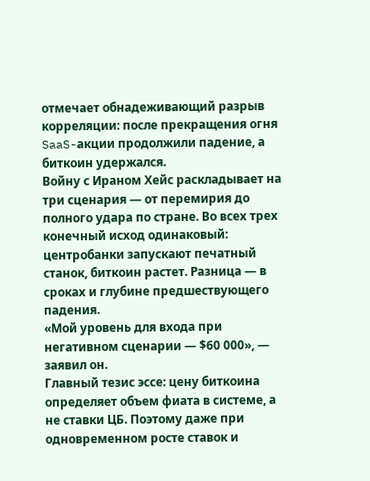отмечает обнадеживающий разрыв корреляции: после прекращения огня SaaS-акции продолжили падение, а биткоин удержался.
Войну с Ираном Хейс раскладывает на три сценария — от перемирия до полного удара по стране. Во всех трех конечный исход одинаковый: центробанки запускают печатный станок, биткоин растет. Разница — в сроках и глубине предшествующего падения.
«Мой уровень для входа при негативном сценарии — $60 000», — заявил он.
Главный тезис эссе: цену биткоина определяет объем фиата в системе, а не ставки ЦБ. Поэтому даже при одновременном росте ставок и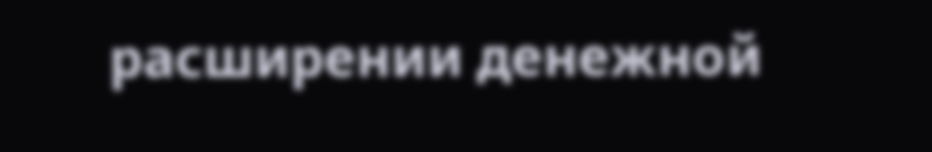расширении денежной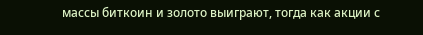массы биткоин и золото выиграют, тогда как акции с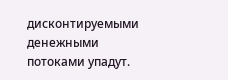дисконтируемыми денежными потоками упадут.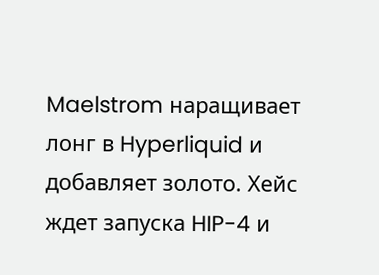Maelstrom наращивает лонг в Hyperliquid и добавляет золото. Хейс ждет запуска HIP-4 и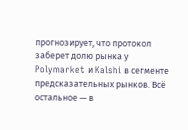прогнозирует, что протокол заберет долю рынка у Polymarket и Kalshi в сегменте предсказательных рынков. Всё остальное — в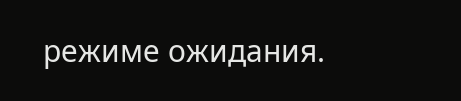режиме ожидания.